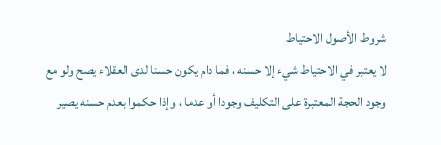شروط الأصول الاحتياط
لا يعتبر في الاحتياط شيء إلا حسنه ، فما دام يكون حسنا لدى العقلاء يصح ولو مع وجود الحجة المعتبرة على التكليف وجودا أو عدما ، وإذا حكموا بعدم حسنه يصير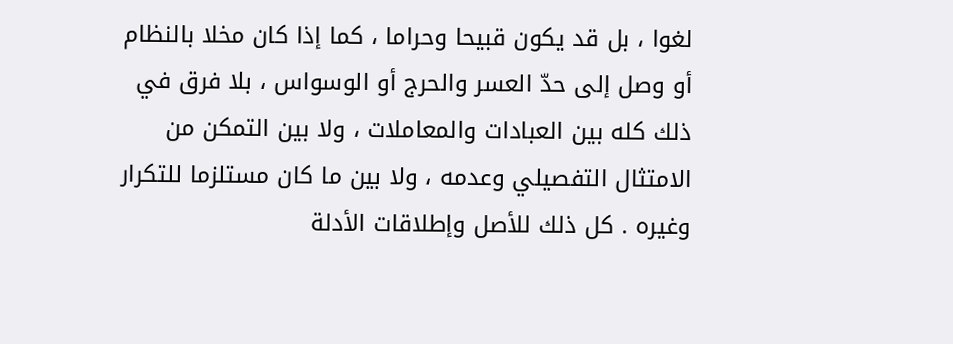لغوا ، بل قد يكون قبيحا وحراما ، كما إذا كان مخلا بالنظام أو وصل إلى حدّ العسر والحرج أو الوسواس ، بلا فرق في ذلك كله بين العبادات والمعاملات ، ولا بين التمكن من الامتثال التفصيلي وعدمه ، ولا بين ما كان مستلزما للتكرار وغيره . كل ذلك للأصل وإطلاقات الأدلة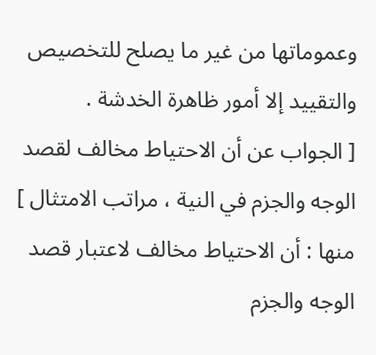وعموماتها من غير ما يصلح للتخصيص والتقييد إلا أمور ظاهرة الخدشة .
[ الجواب عن أن الاحتياط مخالف لقصد الوجه والجزم في النية ، مراتب الامتثال ]
منها : أن الاحتياط مخالف لاعتبار قصد الوجه والجزم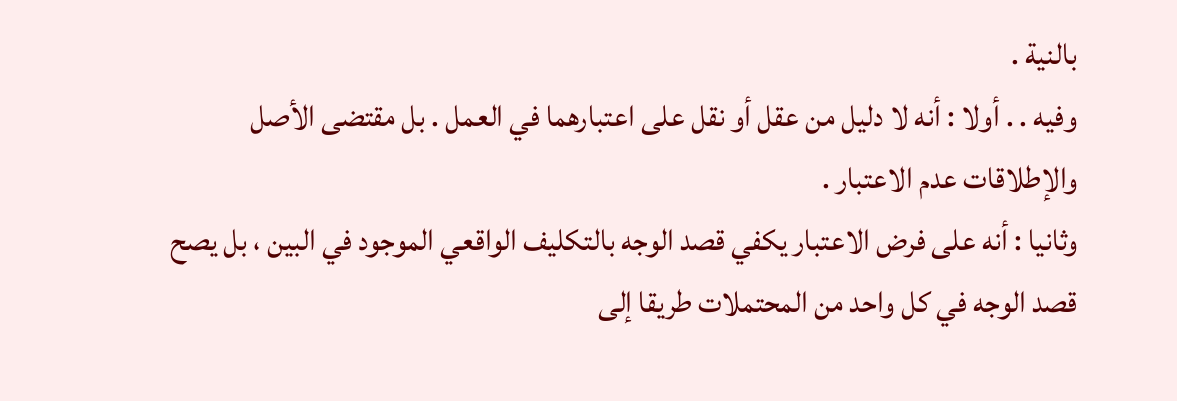بالنية .
وفيه . . أولا : أنه لا دليل من عقل أو نقل على اعتبارهما في العمل . بل مقتضى الأصل والإطلاقات عدم الاعتبار .
وثانيا : أنه على فرض الاعتبار يكفي قصد الوجه بالتكليف الواقعي الموجود في البين ، بل يصح قصد الوجه في كل واحد من المحتملات طريقا إلى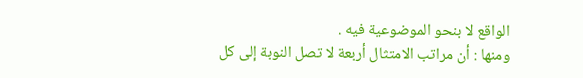الواقع لا بنحو الموضوعية فيه .
ومنها : أن مراتب الامتثال أربعة لا تصل النوبة إلى كل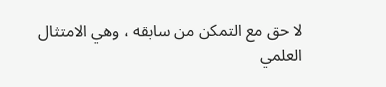لا حق مع التمكن من سابقه ، وهي الامتثال العلمي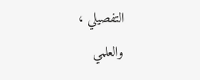التفصيلي ، والعلمي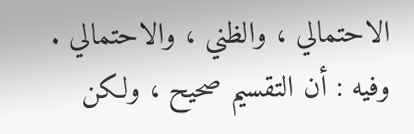الاحتمالي ، والظني ، والاحتمالي .
وفيه : أن التقسيم صحيح ، ولكن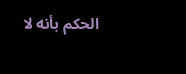الحكم بأنه لا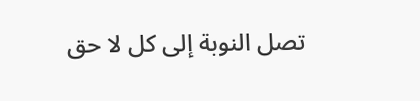تصل النوبة إلى كل لا حق